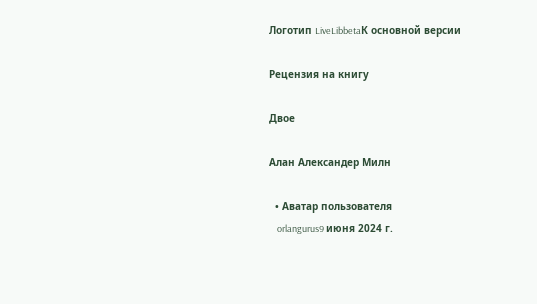Логотип LiveLibbetaК основной версии

Рецензия на книгу

Двое

Алан Александер Милн

  • Аватар пользователя
    orlangurus9 июня 2024 г.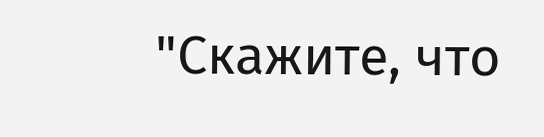"Скажите, что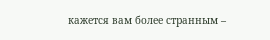кажется вам более странным –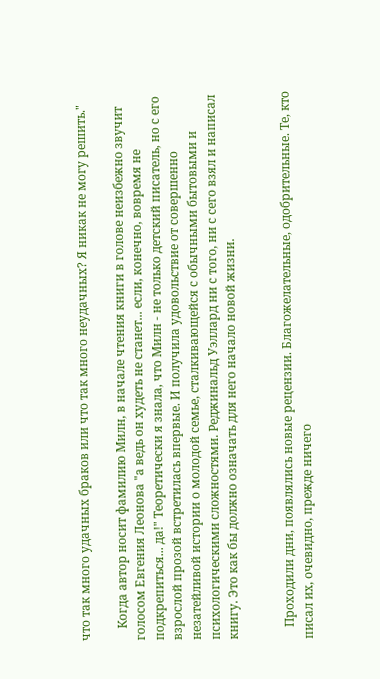что так много удачных браков или что так много неудачных? Я никак не могу решить."

    Когда автор носит фамилию Милн, в начале чтения книги в голове неизбежно звучит голосом Евгения Леонова "а ведь он худеть не станет... если, конечно, вовремя не подкрепиться... да!" Теоретически я знала, что Милн - не только детский писатель, но с его взрослой прозой встретилась впервые. И получила удовольствие от совершенно незатейливой истории о молодой семье, сталкивающейся с обычными бытовыми и психологическими сложностями. Реджинальд Уэллард ни с того, ни с сего взял и написал книгу. Это как бы должно означать для него начало новой жизни.


    Проходили дни, появлялись новые рецензии. Благожелательные, одобрительные. Те, кто писал их, очевидно, прежде ничего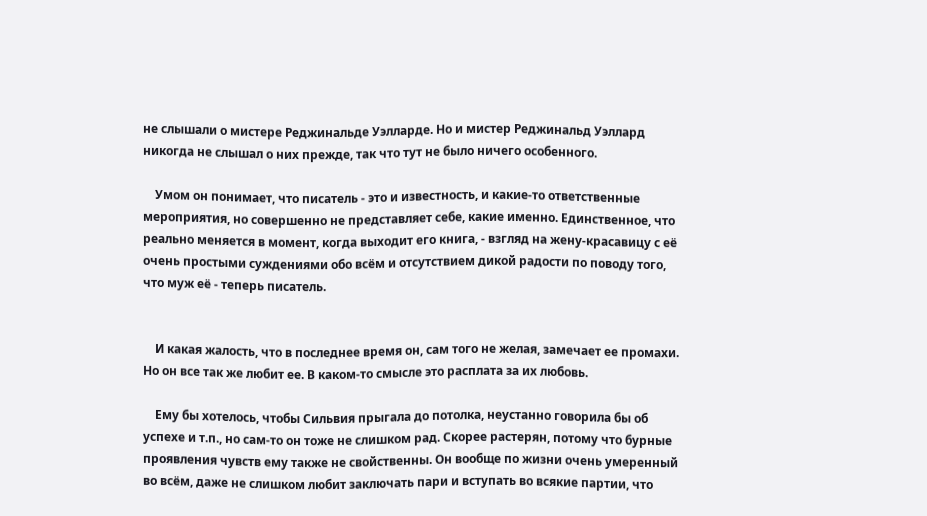не слышали о мистере Реджинальде Уэлларде. Но и мистер Реджинальд Уэллард никогда не слышал о них прежде, так что тут не было ничего особенного.

    Умом он понимает, что писатель - это и известность, и какие-то ответственные мероприятия, но совершенно не представляет себе, какие именно. Единственное, что реально меняется в момент, когда выходит его книга, - взгляд на жену-красавицу с её очень простыми суждениями обо всём и отсутствием дикой радости по поводу того, что муж её - теперь писатель.


    И какая жалость, что в последнее время он, сам того не желая, замечает ее промахи. Но он все так же любит ее. В каком-то смысле это расплата за их любовь.

    Ему бы хотелось, чтобы Сильвия прыгала до потолка, неустанно говорила бы об успехе и т.п., но сам-то он тоже не слишком рад. Скорее растерян, потому что бурные проявления чувств ему также не свойственны. Он вообще по жизни очень умеренный во всём, даже не слишком любит заключать пари и вступать во всякие партии, что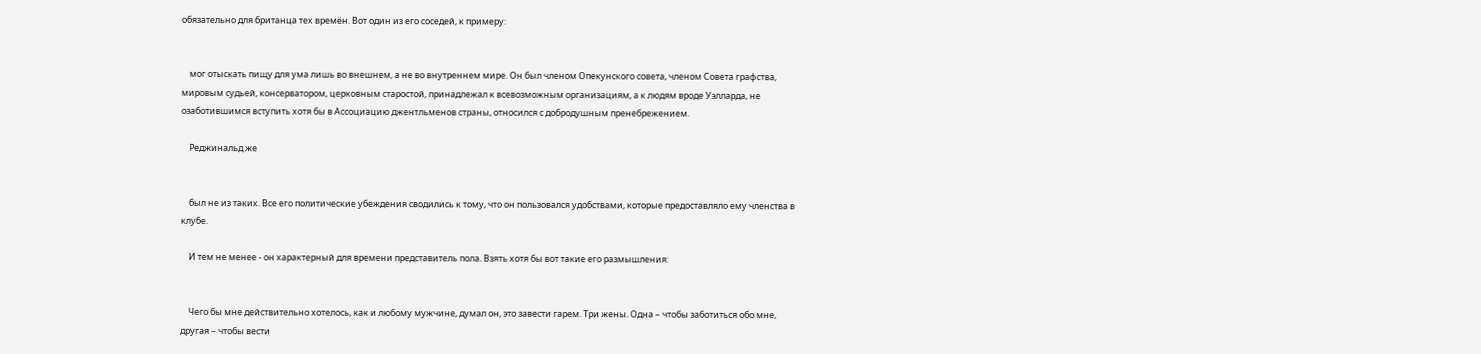обязательно для британца тех времён. Вот один из его соседей, к примеру:


    мог отыскать пищу для ума лишь во внешнем, а не во внутреннем мире. Он был членом Опекунского совета, членом Совета графства, мировым судьей, консерватором, церковным старостой, принадлежал к всевозможным организациям, а к людям вроде Уэлларда, не озаботившимся вступить хотя бы в Ассоциацию джентльменов страны, относился с добродушным пренебрежением.

    Реджинальд же


    был не из таких. Все его политические убеждения сводились к тому, что он пользовался удобствами, которые предоставляло ему членства в клубе.

    И тем не менее - он характерный для времени представитель пола. Взять хотя бы вот такие его размышления:


    Чего бы мне действительно хотелось, как и любому мужчине, думал он, это завести гарем. Три жены. Одна – чтобы заботиться обо мне, другая – чтобы вести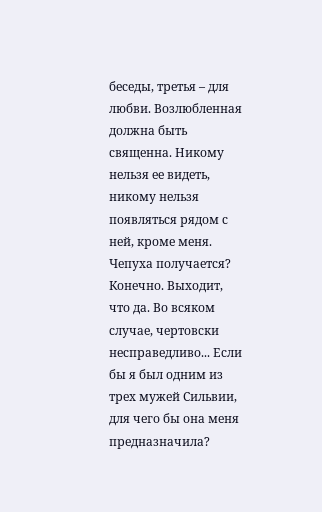беседы, третья – для любви. Возлюбленная должна быть священна. Никому нельзя ее видеть, никому нельзя появляться рядом с ней, кроме меня. Чепуха получается? Конечно. Выходит, что да. Во всяком случае, чертовски несправедливо... Если бы я был одним из трех мужей Сильвии, для чего бы она меня предназначила?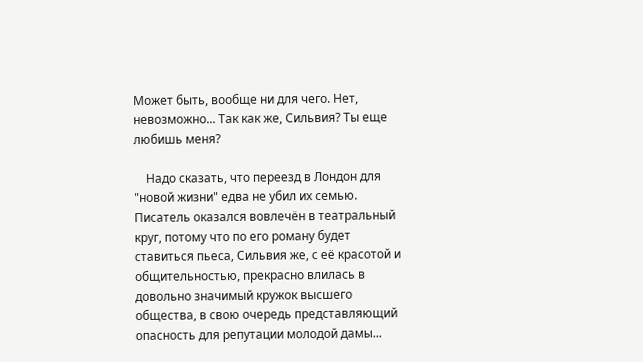Может быть, вообще ни для чего. Нет, невозможно... Так как же, Сильвия? Ты еще любишь меня?

    Надо сказать, что переезд в Лондон для "новой жизни" едва не убил их семью. Писатель оказался вовлечён в театральный круг, потому что по его роману будет ставиться пьеса, Сильвия же, с её красотой и общительностью, прекрасно влилась в довольно значимый кружок высшего общества, в свою очередь представляющий опасность для репутации молодой дамы...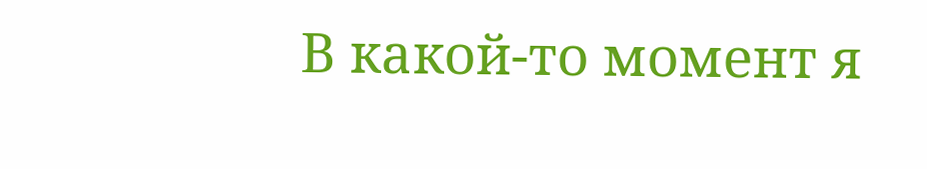В какой-то момент я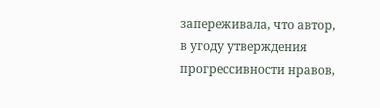запереживала, что автор, в угоду утверждения прогрессивности нравов,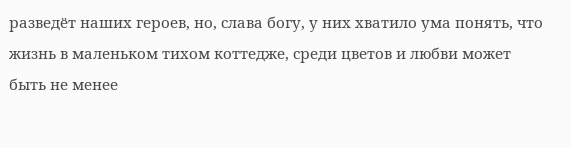разведёт наших героев, но, слава богу, у них хватило ума понять, что жизнь в маленьком тихом коттедже, среди цветов и любви может быть не менее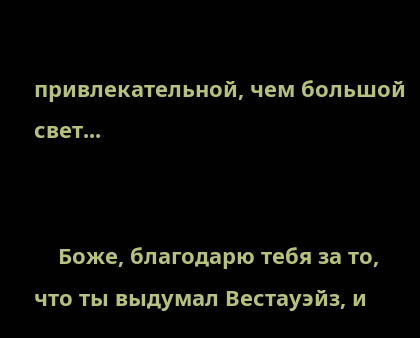привлекательной, чем большой свет...


    Боже, благодарю тебя за то, что ты выдумал Вестауэйз, и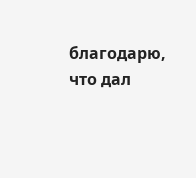благодарю, что дал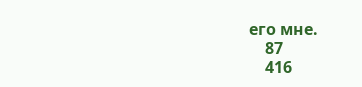его мне.
    87
    416